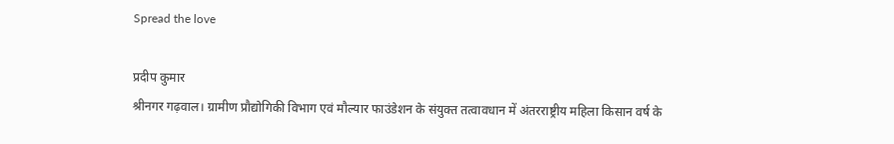Spread the love

प्रदीप कुमार
श्रीनगर गढ़वाल। ग्रामीण प्रौद्योगिकी विभाग एवं मौल्यार फाउंडेशन के संयुक्त तत्वावधान में अंतरराष्ट्रीय महिला किसान वर्ष के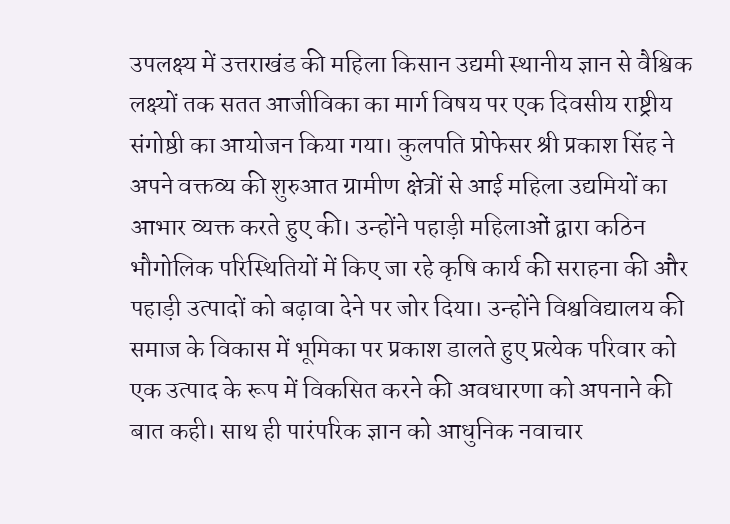उपलक्ष्य में उत्तराखंड की महिला किसान उद्यमी स्थानीय ज्ञान से वैश्विक लक्ष्यों तक सतत आजीविका का मार्ग विषय पर एक दिवसीय राष्ट्रीय संगोष्ठी का आयोजन किया गया। कुलपति प्रोफेसर श्री प्रकाश सिंह ने अपने वक्तव्य की शुरुआत ग्रामीण क्षेत्रों से आई महिला उद्यमियों का आभार व्यक्त करते हुए की। उन्होंने पहाड़ी महिलाओं द्वारा कठिन भौगोलिक परिस्थितियों में किए जा रहे कृषि कार्य की सराहना की और पहाड़ी उत्पादों को बढ़ावा देने पर जोर दिया। उन्होंने विश्वविद्यालय की समाज के विकास में भूमिका पर प्रकाश डालते हुए प्रत्येक परिवार को एक उत्पाद के रूप में विकसित करने की अवधारणा को अपनाने की बात कही। साथ ही पारंपरिक ज्ञान को आधुनिक नवाचार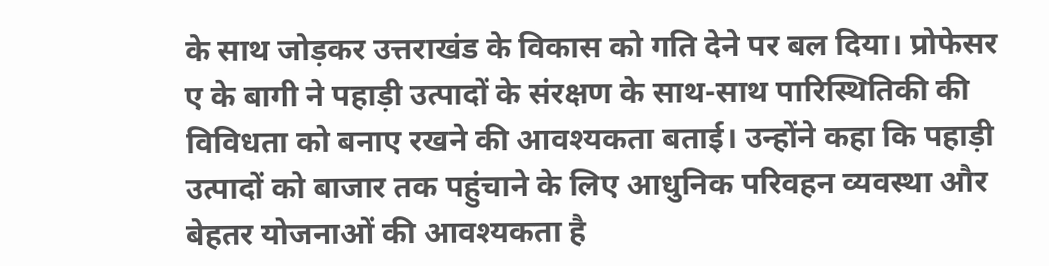के साथ जोड़कर उत्तराखंड के विकास को गति देने पर बल दिया। प्रोफेसर ए के बागी ने पहाड़ी उत्पादों के संरक्षण के साथ-साथ पारिस्थितिकी की विविधता को बनाए रखने की आवश्यकता बताई। उन्होंने कहा कि पहाड़ी उत्पादों को बाजार तक पहुंचाने के लिए आधुनिक परिवहन व्यवस्था और बेहतर योजनाओं की आवश्यकता है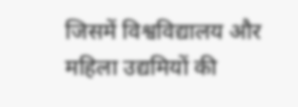जिसमें विश्वविद्यालय और महिला उद्यमियों की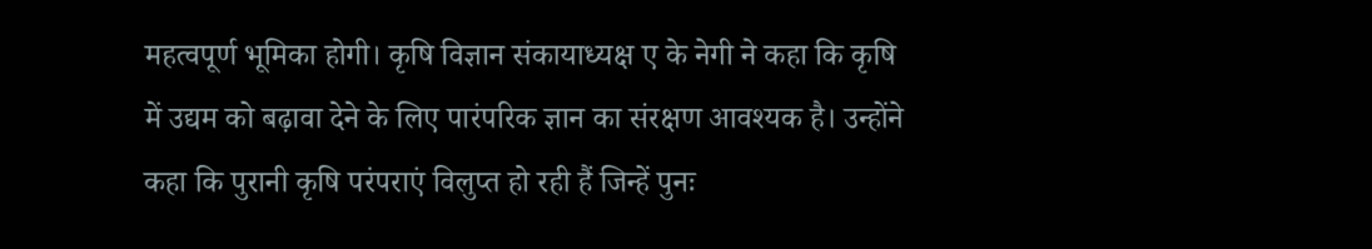महत्वपूर्ण भूमिका होगी। कृषि विज्ञान संकायाध्यक्ष ए के नेगी ने कहा कि कृषि में उद्यम को बढ़ावा देने के लिए पारंपरिक ज्ञान का संरक्षण आवश्यक है। उन्होंने कहा कि पुरानी कृषि परंपराएं विलुप्त हो रही हैं जिन्हें पुनः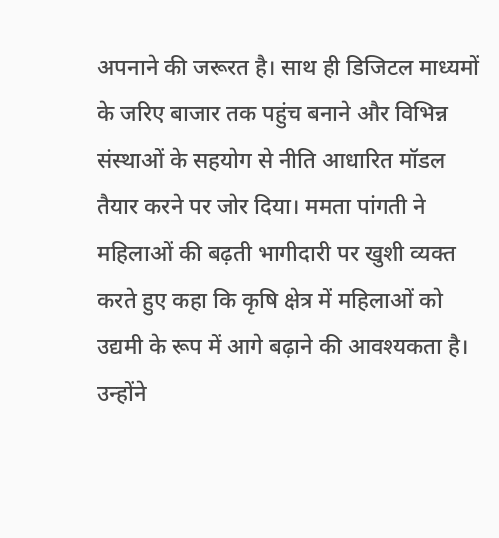अपनाने की जरूरत है। साथ ही डिजिटल माध्यमों के जरिए बाजार तक पहुंच बनाने और विभिन्न संस्थाओं के सहयोग से नीति आधारित मॉडल तैयार करने पर जोर दिया। ममता पांगती ने महिलाओं की बढ़ती भागीदारी पर खुशी व्यक्त करते हुए कहा कि कृषि क्षेत्र में महिलाओं को उद्यमी के रूप में आगे बढ़ाने की आवश्यकता है। उन्होंने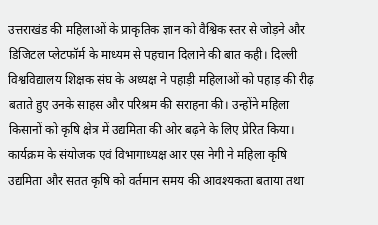उत्तराखंड की महिलाओं के प्राकृतिक ज्ञान को वैश्विक स्तर से जोड़ने और डिजिटल प्लेटफॉर्म के माध्यम से पहचान दिलाने की बात कही। दिल्ली विश्वविद्यालय शिक्षक संघ के अध्यक्ष ने पहाड़ी महिलाओं को पहाड़ की रीढ़ बताते हुए उनके साहस और परिश्रम की सराहना की। उन्होंने महिला किसानों को कृषि क्षेत्र में उद्यमिता की ओर बढ़ने के लिए प्रेरित किया। कार्यक्रम के संयोजक एवं विभागाध्यक्ष आर एस नेगी ने महिला कृषि उद्यमिता और सतत कृषि को वर्तमान समय की आवश्यकता बताया तथा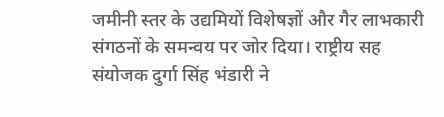जमीनी स्तर के उद्यमियों विशेषज्ञों और गैर लाभकारी संगठनों के समन्वय पर जोर दिया। राष्ट्रीय सह संयोजक दुर्गा सिंह भंडारी ने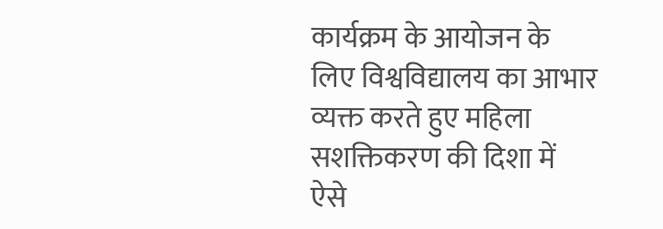कार्यक्रम के आयोजन के लिए विश्वविद्यालय का आभार व्यक्त करते हुए महिला सशक्तिकरण की दिशा में ऐसे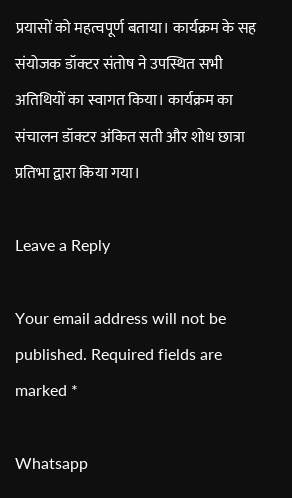प्रयासों को महत्वपूर्ण बताया। कार्यक्रम के सह संयोजक डॉक्टर संतोष ने उपस्थित सभी अतिथियों का स्वागत किया। कार्यक्रम का संचालन डॉक्टर अंकित सती और शोध छात्रा प्रतिभा द्वारा किया गया।

Leave a Reply

Your email address will not be published. Required fields are marked *

Whatsapp